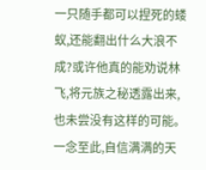一只随手都可以捏死的蝼蚁,还能翻出什么大浪不成?或许他真的能劝说林飞,将元族之秘透露出来,也未尝没有这样的可能。
一念至此,自信满满的天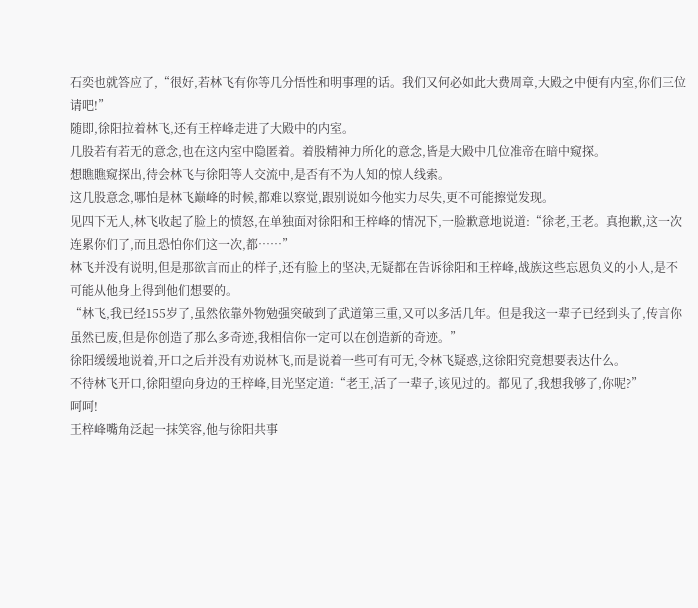石奕也就答应了,“很好,若林飞有你等几分悟性和明事理的话。我们又何必如此大费周章,大殿之中便有内室,你们三位请吧!”
随即,徐阳拉着林飞,还有王梓峰走进了大殿中的内室。
几股若有若无的意念,也在这内室中隐匿着。着股精神力所化的意念,皆是大殿中几位准帝在暗中窥探。
想瞧瞧窥探出,待会林飞与徐阳等人交流中,是否有不为人知的惊人线索。
这几股意念,哪怕是林飞巅峰的时候,都难以察觉,跟别说如今他实力尽失,更不可能擦觉发现。
见四下无人,林飞收起了脸上的愤怒,在单独面对徐阳和王梓峰的情况下,一脸歉意地说道:“徐老,王老。真抱歉,这一次连累你们了,而且恐怕你们这一次,都……”
林飞并没有说明,但是那欲言而止的样子,还有脸上的坚决,无疑都在告诉徐阳和王梓峰,战族这些忘恩负义的小人,是不可能从他身上得到他们想要的。
“林飞,我已经155岁了,虽然依靠外物勉强突破到了武道第三重,又可以多活几年。但是我这一辈子已经到头了,传言你虽然已废,但是你创造了那么多奇迹,我相信你一定可以在创造新的奇迹。”
徐阳缓缓地说着,开口之后并没有劝说林飞,而是说着一些可有可无,令林飞疑惑,这徐阳究竟想要表达什么。
不待林飞开口,徐阳望向身边的王梓峰,目光坚定道:“老王,活了一辈子,该见过的。都见了,我想我够了,你呢?”
呵呵!
王梓峰嘴角泛起一抹笑容,他与徐阳共事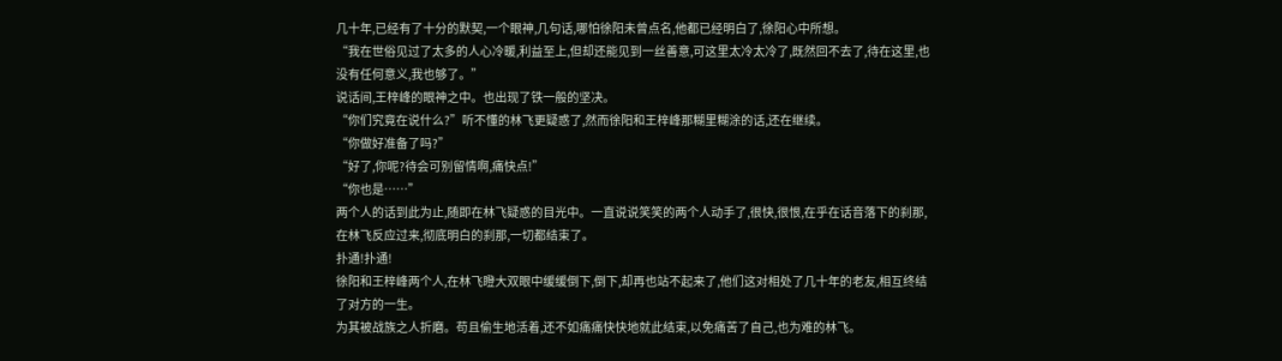几十年,已经有了十分的默契,一个眼神,几句话,哪怕徐阳未曾点名,他都已经明白了,徐阳心中所想。
“我在世俗见过了太多的人心冷暖,利益至上,但却还能见到一丝善意,可这里太冷太冷了,既然回不去了,待在这里,也没有任何意义,我也够了。”
说话间,王梓峰的眼神之中。也出现了铁一般的坚决。
“你们究竟在说什么?”听不懂的林飞更疑惑了,然而徐阳和王梓峰那糊里糊涂的话,还在继续。
“你做好准备了吗?”
“好了,你呢?待会可别留情啊,痛快点!”
“你也是……”
两个人的话到此为止,随即在林飞疑惑的目光中。一直说说笑笑的两个人动手了,很快,很恨,在乎在话音落下的刹那,在林飞反应过来,彻底明白的刹那,一切都结束了。
扑通!扑通!
徐阳和王梓峰两个人,在林飞瞪大双眼中缓缓倒下,倒下,却再也站不起来了,他们这对相处了几十年的老友,相互终结了对方的一生。
为其被战族之人折磨。苟且偷生地活着,还不如痛痛快快地就此结束,以免痛苦了自己,也为难的林飞。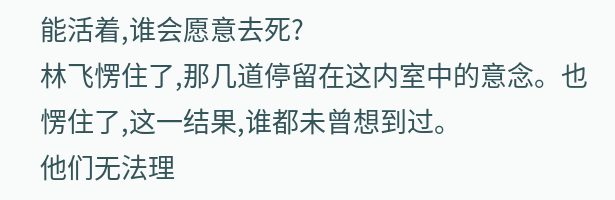能活着,谁会愿意去死?
林飞愣住了,那几道停留在这内室中的意念。也愣住了,这一结果,谁都未曾想到过。
他们无法理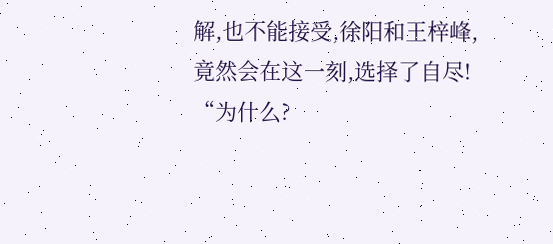解,也不能接受,徐阳和王梓峰,竟然会在这一刻,选择了自尽!
“为什么?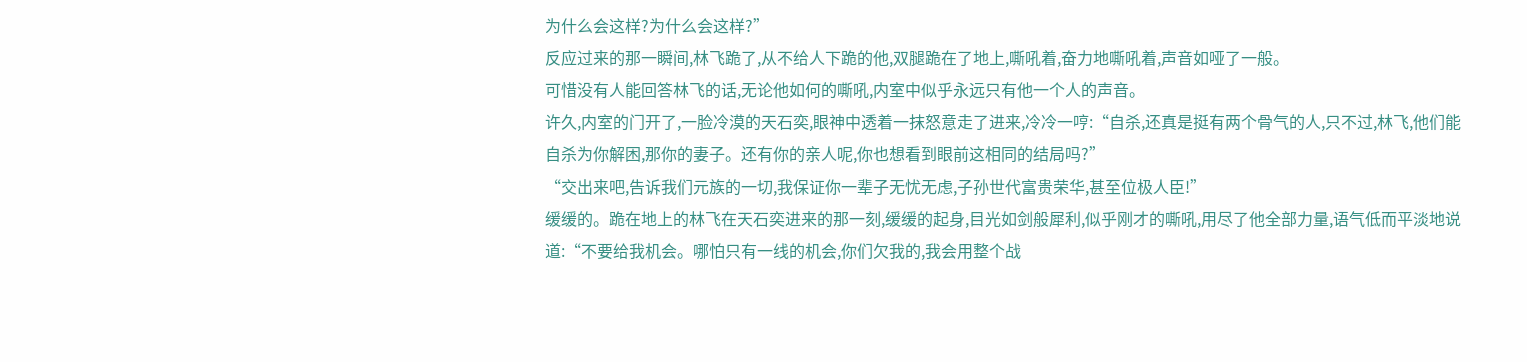为什么会这样?为什么会这样?”
反应过来的那一瞬间,林飞跪了,从不给人下跪的他,双腿跪在了地上,嘶吼着,奋力地嘶吼着,声音如哑了一般。
可惜没有人能回答林飞的话,无论他如何的嘶吼,内室中似乎永远只有他一个人的声音。
许久,内室的门开了,一脸冷漠的天石奕,眼神中透着一抹怒意走了进来,冷冷一哼:“自杀,还真是挺有两个骨气的人,只不过,林飞,他们能自杀为你解困,那你的妻子。还有你的亲人呢,你也想看到眼前这相同的结局吗?”
“交出来吧,告诉我们元族的一切,我保证你一辈子无忧无虑,子孙世代富贵荣华,甚至位极人臣!”
缓缓的。跪在地上的林飞在天石奕进来的那一刻,缓缓的起身,目光如剑般犀利,似乎刚才的嘶吼,用尽了他全部力量,语气低而平淡地说道:“不要给我机会。哪怕只有一线的机会,你们欠我的,我会用整个战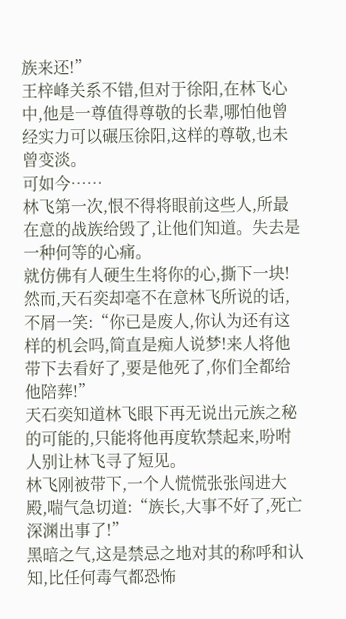族来还!”
王梓峰关系不错,但对于徐阳,在林飞心中,他是一尊值得尊敬的长辈,哪怕他曾经实力可以碾压徐阳,这样的尊敬,也未曾变淡。
可如今……
林飞第一次,恨不得将眼前这些人,所最在意的战族给毁了,让他们知道。失去是一种何等的心痛。
就仿佛有人硬生生将你的心,撕下一块!
然而,天石奕却毫不在意林飞所说的话,不屑一笑:“你已是废人,你认为还有这样的机会吗,简直是痴人说梦!来人将他带下去看好了,要是他死了,你们全都给他陪葬!”
天石奕知道林飞眼下再无说出元族之秘的可能的,只能将他再度软禁起来,吩咐人别让林飞寻了短见。
林飞刚被带下,一个人慌慌张张闯进大殿,喘气急切道:“族长,大事不好了,死亡深渊出事了!”
黑暗之气,这是禁忌之地对其的称呼和认知,比任何毒气都恐怖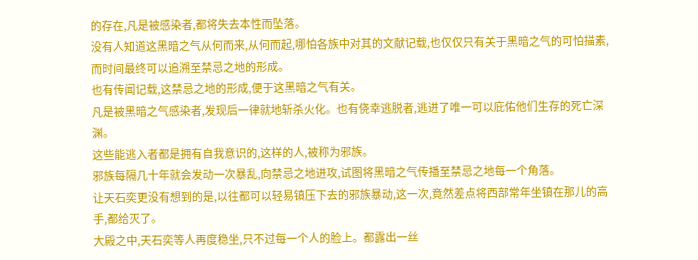的存在,凡是被感染者,都将失去本性而坠落。
没有人知道这黑暗之气从何而来,从何而起,哪怕各族中对其的文献记载,也仅仅只有关于黑暗之气的可怕描素,而时间最终可以追溯至禁忌之地的形成。
也有传闻记载,这禁忌之地的形成,便于这黑暗之气有关。
凡是被黑暗之气感染者,发现后一律就地斩杀火化。也有侥幸逃脱者,逃进了唯一可以庇佑他们生存的死亡深渊。
这些能逃入者都是拥有自我意识的,这样的人,被称为邪族。
邪族每隔几十年就会发动一次暴乱,向禁忌之地进攻,试图将黑暗之气传播至禁忌之地每一个角落。
让天石奕更没有想到的是,以往都可以轻易镇压下去的邪族暴动,这一次,竟然差点将西部常年坐镇在那儿的高手,都给灭了。
大殿之中,天石奕等人再度稳坐,只不过每一个人的脸上。都露出一丝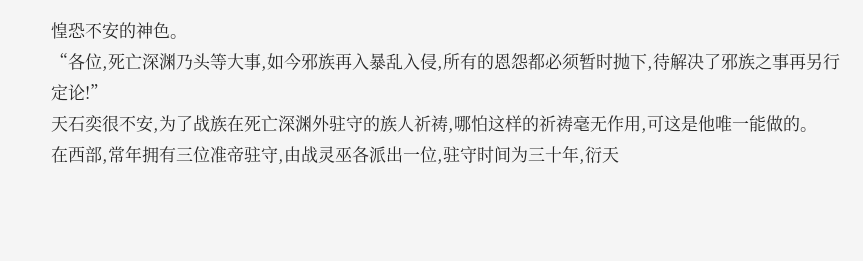惶恐不安的神色。
“各位,死亡深渊乃头等大事,如今邪族再入暴乱入侵,所有的恩怨都必须暂时抛下,待解决了邪族之事再另行定论!”
天石奕很不安,为了战族在死亡深渊外驻守的族人祈祷,哪怕这样的祈祷毫无作用,可这是他唯一能做的。
在西部,常年拥有三位准帝驻守,由战灵巫各派出一位,驻守时间为三十年,衍天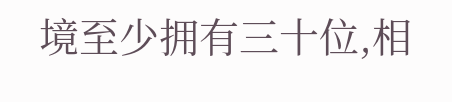境至少拥有三十位,相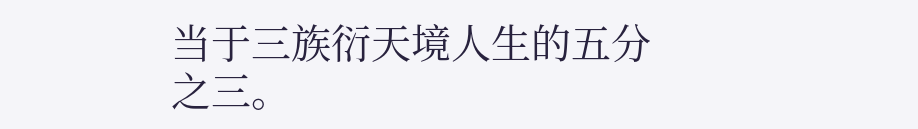当于三族衍天境人生的五分之三。